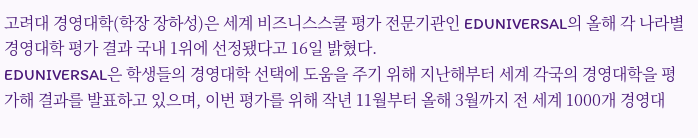고려대 경영대학(학장 장하성)은 세계 비즈니스스쿨 평가 전문기관인 EDUNIVERSAL의 올해 각 나라별 경영대학 평가 결과 국내 1위에 선정됐다고 16일 밝혔다.
EDUNIVERSAL은 학생들의 경영대학 선택에 도움을 주기 위해 지난해부터 세계 각국의 경영대학을 평가해 결과를 발표하고 있으며, 이번 평가를 위해 작년 11월부터 올해 3월까지 전 세계 1000개 경영대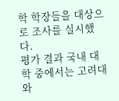학 학장들을 대상으로 조사를 실시했다.
평가 결과 국내 대학 중에서는 고려대와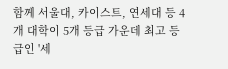함께 서울대, 카이스트, 연세대 등 4개 대학이 5개 등급 가운데 최고 등급인 '세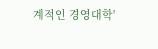계적인 경영대학'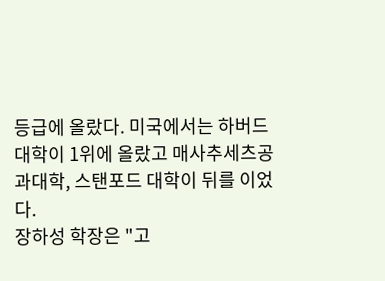등급에 올랐다. 미국에서는 하버드 대학이 1위에 올랐고 매사추세츠공과대학, 스탠포드 대학이 뒤를 이었다.
장하성 학장은 "고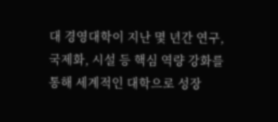대 경영대학이 지난 몇 년간 연구, 국제화, 시설 등 핵심 역량 강화를 통해 세계적인 대학으로 성장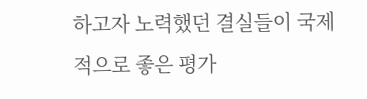하고자 노력했던 결실들이 국제적으로 좋은 평가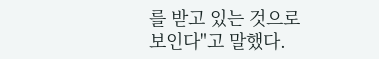를 받고 있는 것으로 보인다"고 말했다.